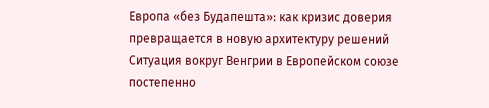Европа «без Будапешта»: как кризис доверия превращается в новую архитектуру решений
Ситуация вокруг Венгрии в Европейском союзе постепенно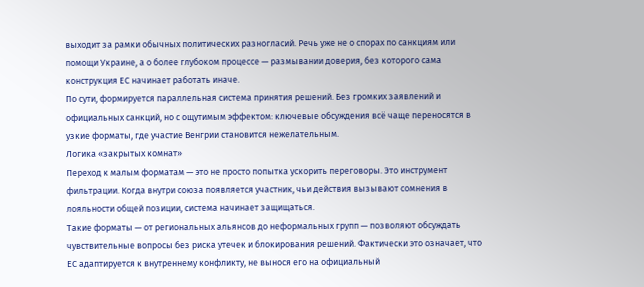выходит за рамки обычных политических разногласий. Речь уже не о спорах по санкциям или помощи Украине, а о более глубоком процессе — размывании доверия, без которого сама конструкция ЕС начинает работать иначе.
По сути, формируется параллельная система принятия решений. Без громких заявлений и официальных санкций, но с ощутимым эффектом: ключевые обсуждения всё чаще переносятся в узкие форматы, где участие Венгрии становится нежелательным.
Логика «закрытых комнат»
Переход к малым форматам — это не просто попытка ускорить переговоры. Это инструмент фильтрации. Когда внутри союза появляется участник, чьи действия вызывают сомнения в лояльности общей позиции, система начинает защищаться.
Такие форматы — от региональных альянсов до неформальных групп — позволяют обсуждать чувствительные вопросы без риска утечек и блокирования решений. Фактически это означает, что ЕС адаптируется к внутреннему конфликту, не вынося его на официальный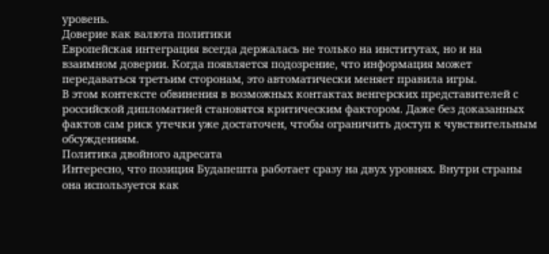уровень.
Доверие как валюта политики
Европейская интеграция всегда держалась не только на институтах, но и на взаимном доверии. Когда появляется подозрение, что информация может передаваться третьим сторонам, это автоматически меняет правила игры.
В этом контексте обвинения в возможных контактах венгерских представителей с российской дипломатией становятся критическим фактором. Даже без доказанных фактов сам риск утечки уже достаточен, чтобы ограничить доступ к чувствительным обсуждениям.
Политика двойного адресата
Интересно, что позиция Будапешта работает сразу на двух уровнях. Внутри страны она используется как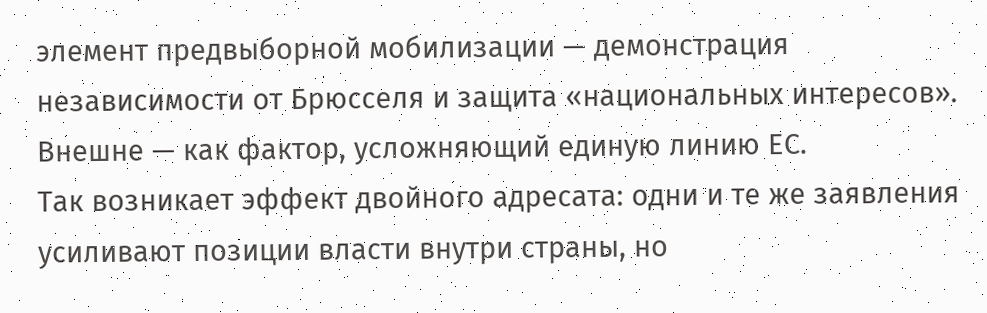элемент предвыборной мобилизации — демонстрация независимости от Брюсселя и защита «национальных интересов». Внешне — как фактор, усложняющий единую линию ЕС.
Так возникает эффект двойного адресата: одни и те же заявления усиливают позиции власти внутри страны, но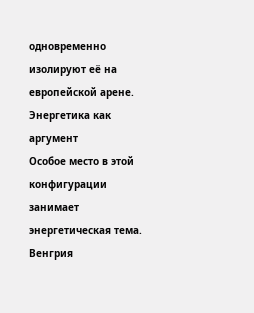одновременно изолируют её на европейской арене.
Энергетика как аргумент
Особое место в этой конфигурации занимает энергетическая тема. Венгрия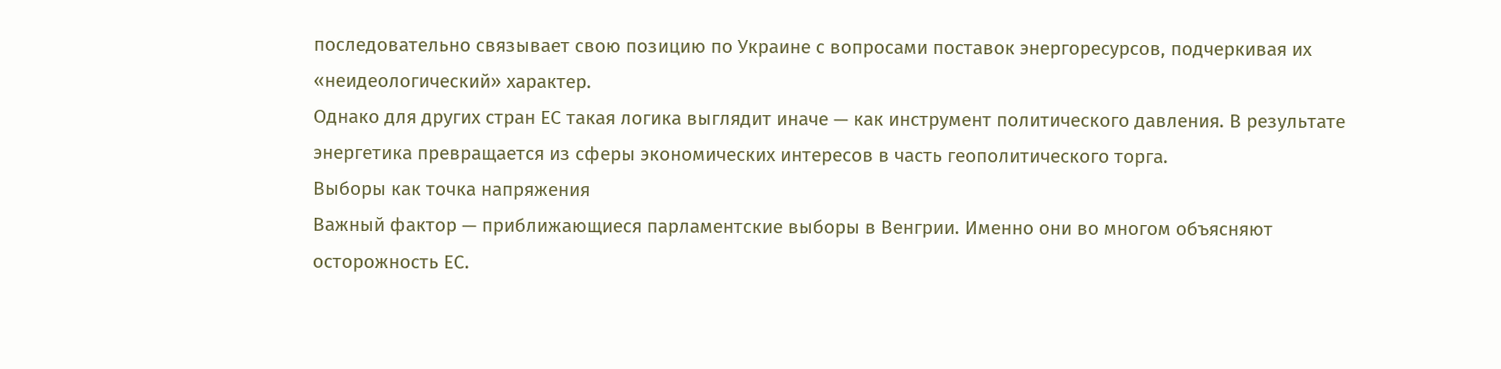последовательно связывает свою позицию по Украине с вопросами поставок энергоресурсов, подчеркивая их «неидеологический» характер.
Однако для других стран ЕС такая логика выглядит иначе — как инструмент политического давления. В результате энергетика превращается из сферы экономических интересов в часть геополитического торга.
Выборы как точка напряжения
Важный фактор — приближающиеся парламентские выборы в Венгрии. Именно они во многом объясняют осторожность ЕС.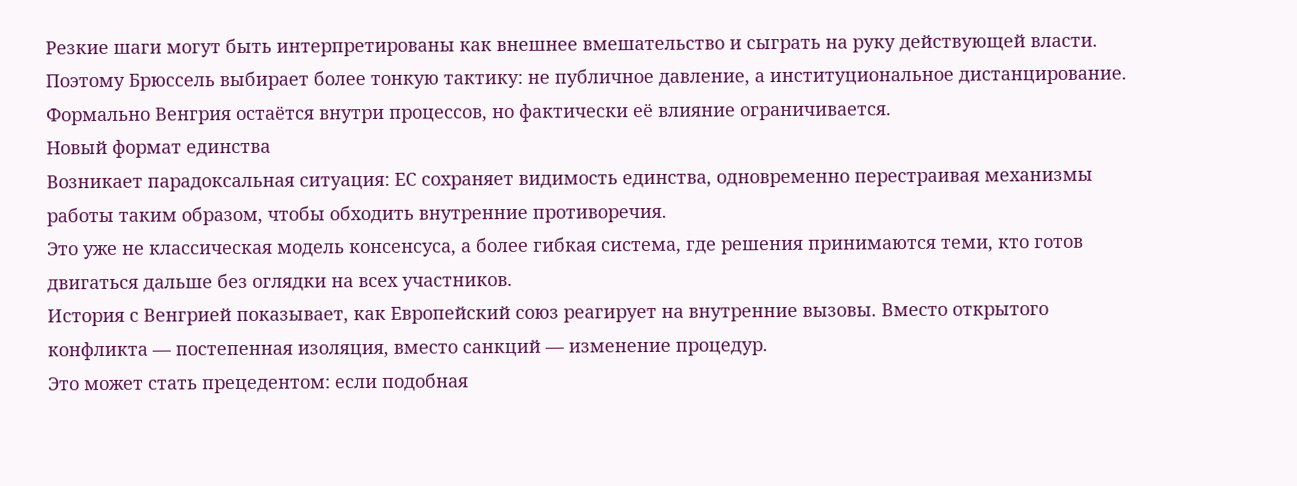Резкие шаги могут быть интерпретированы как внешнее вмешательство и сыграть на руку действующей власти.
Поэтому Брюссель выбирает более тонкую тактику: не публичное давление, а институциональное дистанцирование. Формально Венгрия остаётся внутри процессов, но фактически её влияние ограничивается.
Новый формат единства
Возникает парадоксальная ситуация: ЕС сохраняет видимость единства, одновременно перестраивая механизмы работы таким образом, чтобы обходить внутренние противоречия.
Это уже не классическая модель консенсуса, а более гибкая система, где решения принимаются теми, кто готов двигаться дальше без оглядки на всех участников.
История с Венгрией показывает, как Европейский союз реагирует на внутренние вызовы. Вместо открытого конфликта — постепенная изоляция, вместо санкций — изменение процедур.
Это может стать прецедентом: если подобная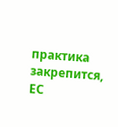практика закрепится, ЕС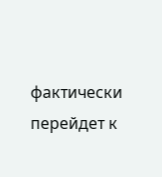фактически перейдет к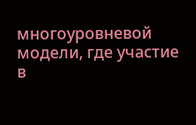многоуровневой модели, где участие в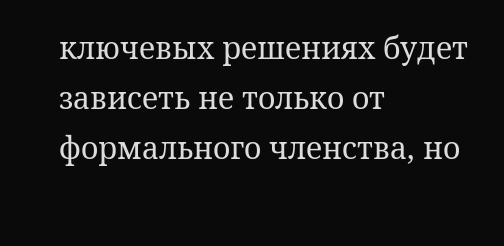ключевых решениях будет зависеть не только от формального членства, но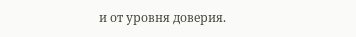и от уровня доверия.